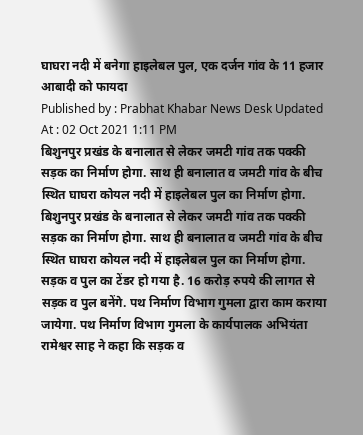घाघरा नदी में बनेगा हाइलेबल पुल, एक दर्जन गांव के 11 हजार आबादी को फायदा
Published by : Prabhat Khabar News Desk Updated At : 02 Oct 2021 1:11 PM
बिशुनपुर प्रखंड के बनालात से लेकर जमटी गांव तक पक्की सड़क का निर्माण होगा. साथ ही बनालात व जमटी गांव के बीच स्थित घाघरा कोयल नदी में हाइलेबल पुल का निर्माण होगा.
बिशुनपुर प्रखंड के बनालात से लेकर जमटी गांव तक पक्की सड़क का निर्माण होगा. साथ ही बनालात व जमटी गांव के बीच स्थित घाघरा कोयल नदी में हाइलेबल पुल का निर्माण होगा. सड़क व पुल का टेंडर हो गया है. 16 करोड़ रुपये की लागत से सड़क व पुल बनेंगे. पथ निर्माण विभाग गुमला द्वारा काम कराया जायेगा. पथ निर्माण विभाग गुमला के कार्यपालक अभियंता रामेश्वर साह ने कहा कि सड़क व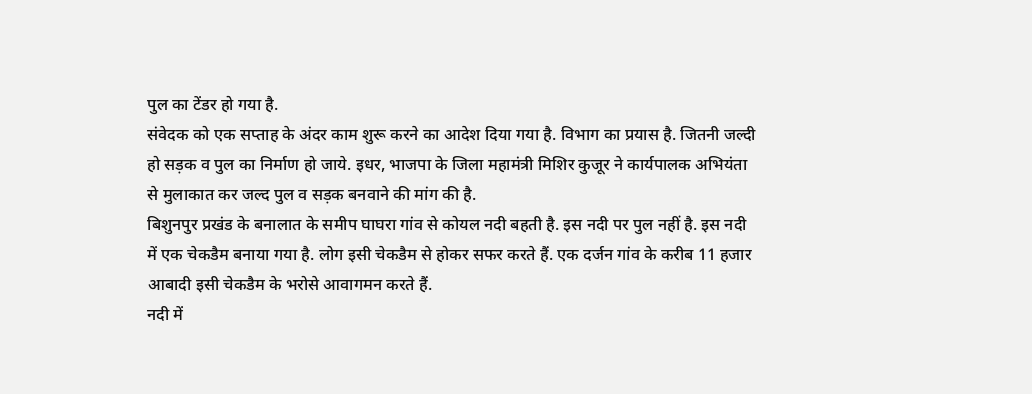पुल का टेंडर हो गया है.
संवेदक को एक सप्ताह के अंदर काम शुरू करने का आदेश दिया गया है. विभाग का प्रयास है. जितनी जल्दी हो सड़क व पुल का निर्माण हो जाये. इधर, भाजपा के जिला महामंत्री मिशिर कुजूर ने कार्यपालक अभियंता से मुलाकात कर जल्द पुल व सड़क बनवाने की मांग की है.
बिशुनपुर प्रखंड के बनालात के समीप घाघरा गांव से कोयल नदी बहती है. इस नदी पर पुल नहीं है. इस नदी में एक चेकडैम बनाया गया है. लोग इसी चेकडैम से होकर सफर करते हैं. एक दर्जन गांव के करीब 11 हजार आबादी इसी चेकडैम के भरोसे आवागमन करते हैं.
नदी में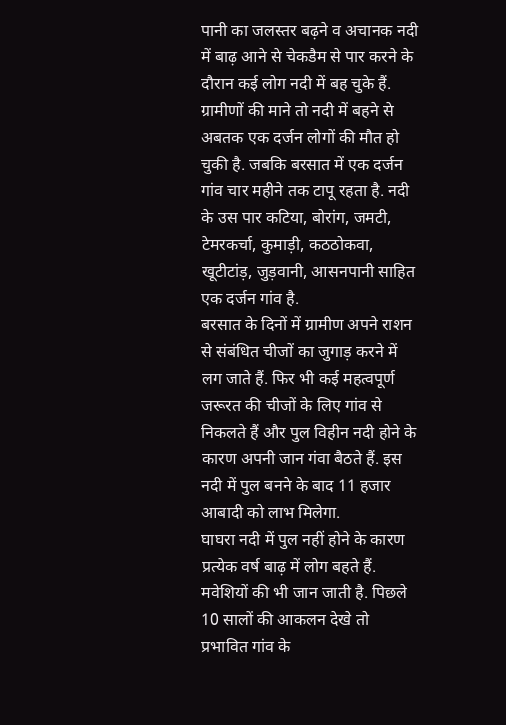पानी का जलस्तर बढ़ने व अचानक नदी में बाढ़ आने से चेकडैम से पार करने के दौरान कई लोग नदी में बह चुके हैं. ग्रामीणों की माने तो नदी में बहने से अबतक एक दर्जन लोगों की मौत हो चुकी है. जबकि बरसात में एक दर्जन गांव चार महीने तक टापू रहता है. नदी के उस पार कटिया, बोरांग, जमटी, टेमरकर्चा, कुमाड़ी, कठठोकवा, खूटीटांड़, जुड़वानी, आसनपानी साहित एक दर्जन गांव है.
बरसात के दिनों में ग्रामीण अपने राशन से संबंधित चीजों का जुगाड़ करने में लग जाते हैं. फिर भी कई महत्वपूर्ण जरूरत की चीजों के लिए गांव से निकलते हैं और पुल विहीन नदी होने के कारण अपनी जान गंवा बैठते हैं. इस नदी में पुल बनने के बाद 11 हजार आबादी को लाभ मिलेगा.
घाघरा नदी में पुल नहीं होने के कारण प्रत्येक वर्ष बाढ़ में लोग बहते हैं. मवेशियों की भी जान जाती है. पिछले 10 सालों की आकलन देखे तो प्रभावित गांव के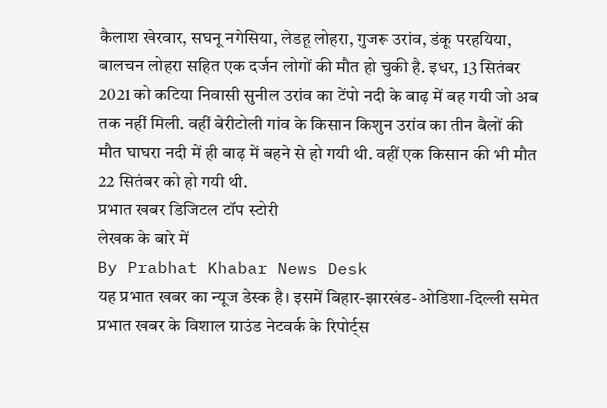कैलाश खेरवार, सघनू नगेसिया, लेडहू लोहरा, गुजरू उरांव, डंकू परहयिया, बालचन लोहरा सहित एक दर्जन लोगों की मौत हो चुकी है. इधर, 13 सितंबर 2021 को कटिया निवासी सुनील उरांव का टेंपो नदी के बाढ़ में बह गयी जो अब तक नहीं मिली. वहीं बेरीटोली गांव के किसान किशुन उरांव का तीन बैलों की मौत घाघरा नदी में ही बाढ़ में बहने से हो गयी थी. वहीं एक किसान की भी मौत 22 सितंबर को हो गयी थी.
प्रभात खबर डिजिटल टॉप स्टोरी
लेखक के बारे में
By Prabhat Khabar News Desk
यह प्रभात खबर का न्यूज डेस्क है। इसमें बिहार-झारखंड-ओडिशा-दिल्ली समेत प्रभात खबर के विशाल ग्राउंड नेटवर्क के रिपोर्ट्स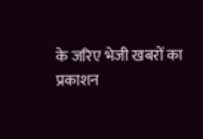के जरिए भेजी खबरों का प्रकाशन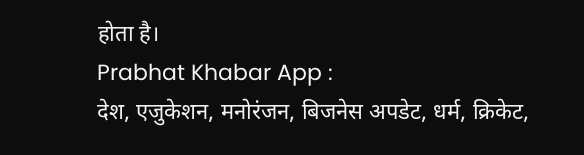होता है।
Prabhat Khabar App :
देश, एजुकेशन, मनोरंजन, बिजनेस अपडेट, धर्म, क्रिकेट,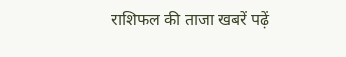राशिफल की ताजा खबरें पढ़ें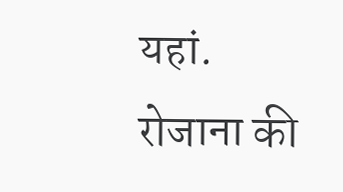यहां. रोजाना की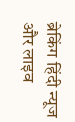ब्रेकिंग हिंदी न्यूज और लाइव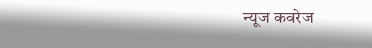न्यूज कवरेज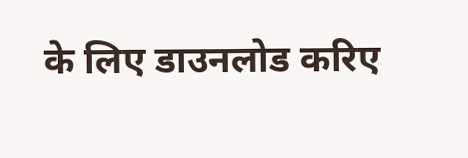के लिए डाउनलोड करिए